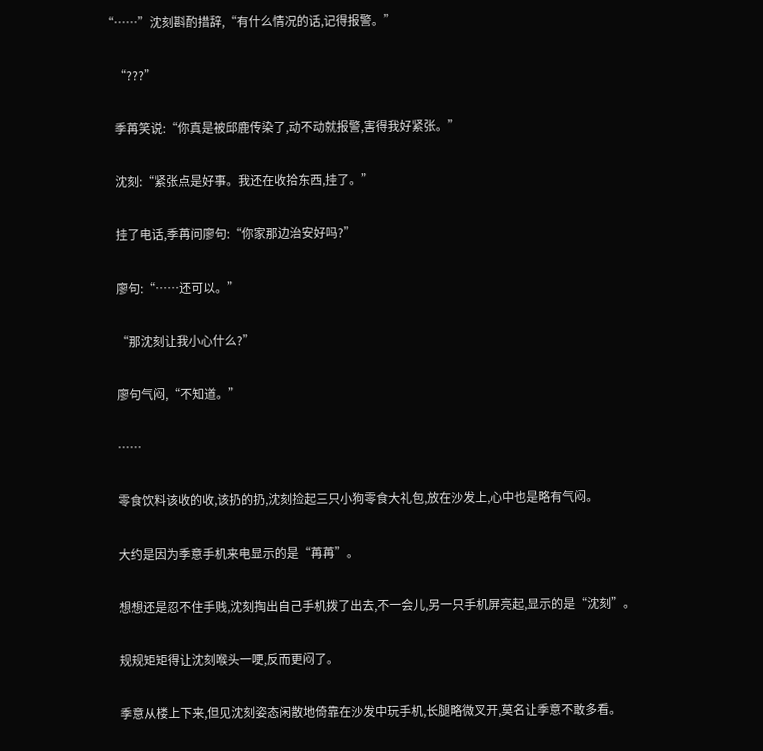“……”沈刻斟酌措辞,“有什么情况的话,记得报警。”

    “???”

    季苒笑说:“你真是被邱鹿传染了,动不动就报警,害得我好紧张。”

    沈刻:“紧张点是好事。我还在收拾东西,挂了。”

    挂了电话,季苒问廖句:“你家那边治安好吗?”

    廖句:“……还可以。”

    “那沈刻让我小心什么?”

    廖句气闷,“不知道。”

    ……

    零食饮料该收的收,该扔的扔,沈刻捡起三只小狗零食大礼包,放在沙发上,心中也是略有气闷。

    大约是因为季意手机来电显示的是“苒苒”。

    想想还是忍不住手贱,沈刻掏出自己手机拨了出去,不一会儿,另一只手机屏亮起,显示的是“沈刻”。

    规规矩矩得让沈刻喉头一哽,反而更闷了。

    季意从楼上下来,但见沈刻姿态闲散地倚靠在沙发中玩手机,长腿略微叉开,莫名让季意不敢多看。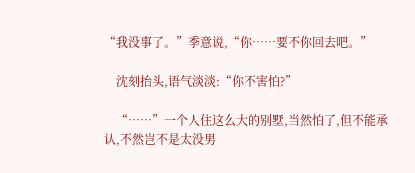“我没事了。”季意说,“你……要不你回去吧。”

    沈刻抬头,语气淡淡:“你不害怕?”

    “……”一个人住这么大的别墅,当然怕了,但不能承认,不然岂不是太没男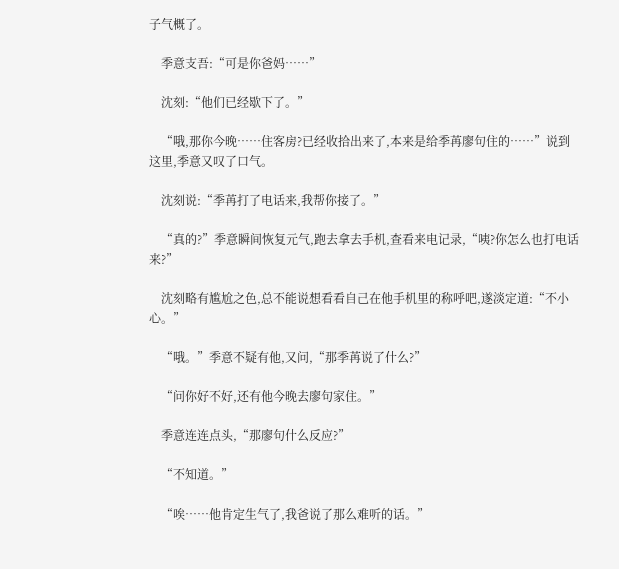子气概了。

    季意支吾:“可是你爸妈……”

    沈刻:“他们已经歇下了。”

    “哦,那你今晚……住客房?已经收拾出来了,本来是给季苒廖句住的……”说到这里,季意又叹了口气。

    沈刻说:“季苒打了电话来,我帮你接了。”

    “真的?”季意瞬间恢复元气,跑去拿去手机,查看来电记录,“咦?你怎么也打电话来?”

    沈刻略有尴尬之色,总不能说想看看自己在他手机里的称呼吧,遂淡定道:“不小心。”

    “哦。”季意不疑有他,又问,“那季苒说了什么?”

    “问你好不好,还有他今晚去廖句家住。”

    季意连连点头,“那廖句什么反应?”

    “不知道。”

    “唉……他肯定生气了,我爸说了那么难听的话。”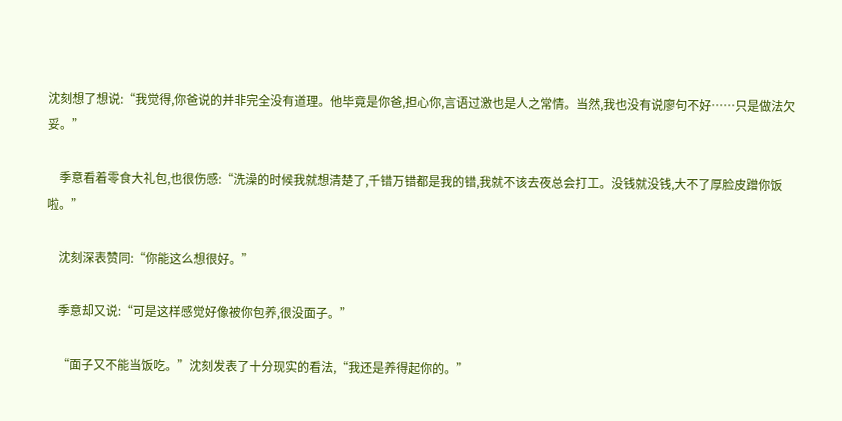沈刻想了想说:“我觉得,你爸说的并非完全没有道理。他毕竟是你爸,担心你,言语过激也是人之常情。当然,我也没有说廖句不好……只是做法欠妥。”

    季意看着零食大礼包,也很伤感:“洗澡的时候我就想清楚了,千错万错都是我的错,我就不该去夜总会打工。没钱就没钱,大不了厚脸皮蹭你饭啦。”

    沈刻深表赞同:“你能这么想很好。”

    季意却又说:“可是这样感觉好像被你包养,很没面子。”

    “面子又不能当饭吃。”沈刻发表了十分现实的看法,“我还是养得起你的。”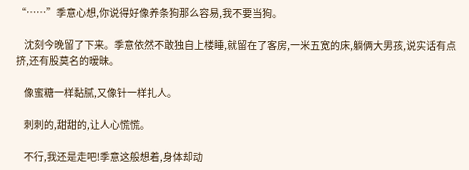“……”季意心想,你说得好像养条狗那么容易,我不要当狗。

    沈刻今晚留了下来。季意依然不敢独自上楼睡,就留在了客房,一米五宽的床,躺俩大男孩,说实话有点挤,还有股莫名的暧昧。

    像蜜糖一样黏腻,又像针一样扎人。

    刺刺的,甜甜的,让人心慌慌。

    不行,我还是走吧!季意这般想着,身体却动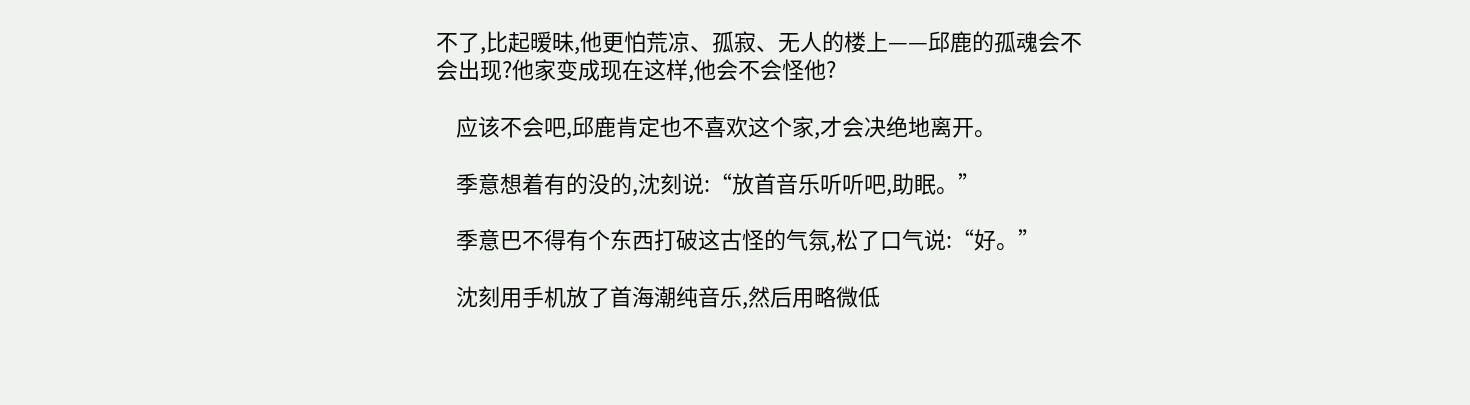不了,比起暧昧,他更怕荒凉、孤寂、无人的楼上——邱鹿的孤魂会不会出现?他家变成现在这样,他会不会怪他?

    应该不会吧,邱鹿肯定也不喜欢这个家,才会决绝地离开。

    季意想着有的没的,沈刻说:“放首音乐听听吧,助眠。”

    季意巴不得有个东西打破这古怪的气氛,松了口气说:“好。”

    沈刻用手机放了首海潮纯音乐,然后用略微低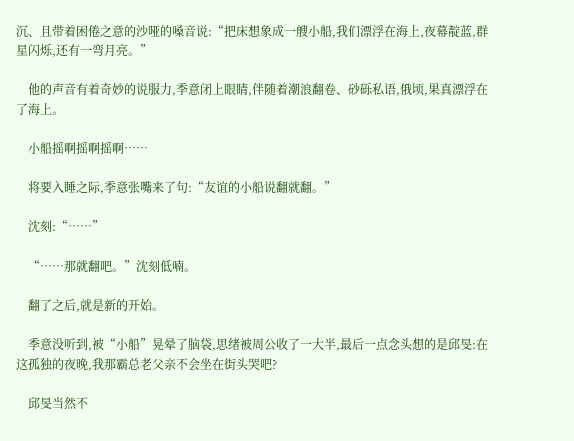沉、且带着困倦之意的沙哑的嗓音说:“把床想象成一艘小船,我们漂浮在海上,夜幕靛蓝,群星闪烁,还有一弯月亮。”

    他的声音有着奇妙的说服力,季意闭上眼睛,伴随着潮浪翻卷、砂砾私语,俄顷,果真漂浮在了海上。

    小船摇啊摇啊摇啊……

    将要入睡之际,季意张嘴来了句:“友谊的小船说翻就翻。”

    沈刻:“……”

    “……那就翻吧。”沈刻低喃。

    翻了之后,就是新的开始。

    季意没听到,被“小船”晃晕了脑袋,思绪被周公收了一大半,最后一点念头想的是邱旻:在这孤独的夜晚,我那霸总老父亲不会坐在街头哭吧?

    邱旻当然不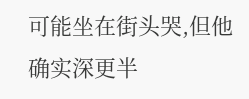可能坐在街头哭,但他确实深更半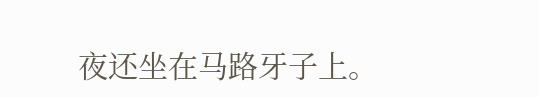夜还坐在马路牙子上。